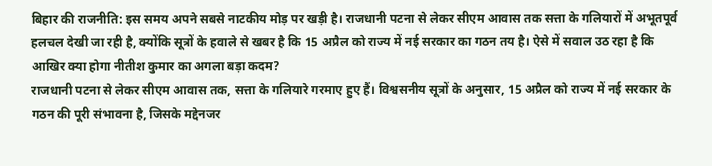बिहार की राजनीति: इस समय अपने सबसे नाटकीय मोड़ पर खड़ी है। राजधानी पटना से लेकर सीएम आवास तक सत्ता के गलियारों में अभूतपूर्व हलचल देखी जा रही है, क्योंकि सूत्रों के हवाले से खबर है कि 15 अप्रैल को राज्य में नई सरकार का गठन तय है। ऐसे में सवाल उठ रहा है कि आखिर क्या होगा नीतीश कुमार का अगला बड़ा कदम?
राजधानी पटना से लेकर सीएम आवास तक, सत्ता के गलियारे गरमाए हुए हैं। विश्वसनीय सूत्रों के अनुसार, 15 अप्रैल को राज्य में नई सरकार के गठन की पूरी संभावना है, जिसके मद्देनजर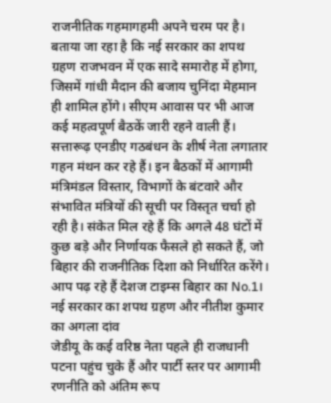राजनीतिक गहमागहमी अपने चरम पर है। बताया जा रहा है कि नई सरकार का शपथ ग्रहण राजभवन में एक सादे समारोह में होगा, जिसमें गांधी मैदान की बजाय चुनिंदा मेहमान ही शामिल होंगे। सीएम आवास पर भी आज कई महत्वपूर्ण बैठकें जारी रहने वाली हैं। सत्तारूढ़ एनडीए गठबंधन के शीर्ष नेता लगातार गहन मंथन कर रहे हैं। इन बैठकों में आगामी मंत्रिमंडल विस्तार, विभागों के बंटवारे और संभावित मंत्रियों की सूची पर विस्तृत चर्चा हो रही है। संकेत मिल रहे हैं कि अगले 48 घंटों में कुछ बड़े और निर्णायक फैसले हो सकते हैं, जो बिहार की राजनीतिक दिशा को निर्धारित करेंगे। आप पढ़ रहे हैं देशज टाइम्स बिहार का No.1।
नई सरकार का शपथ ग्रहण और नीतीश कुमार का अगला दांव
जेडीयू के कई वरिष्ठ नेता पहले ही राजधानी पटना पहुंच चुके हैं और पार्टी स्तर पर आगामी रणनीति को अंतिम रूप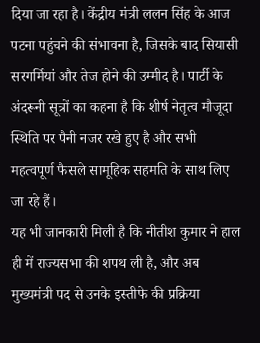दिया जा रहा है। केंद्रीय मंत्री ललन सिंह के आज पटना पहुंचने की संभावना है, जिसके बाद सियासी सरगर्मियां और तेज होने की उम्मीद है। पार्टी के अंदरूनी सूत्रों का कहना है कि शीर्ष नेतृत्व मौजूदा स्थिति पर पैनी नजर रखे हुए है और सभी महत्वपूर्ण फैसले सामूहिक सहमति के साथ लिए जा रहे हैं।
यह भी जानकारी मिली है कि नीतीश कुमार ने हाल ही में राज्यसभा की शपथ ली है, और अब मुख्यमंत्री पद से उनके इस्तीफे की प्रक्रिया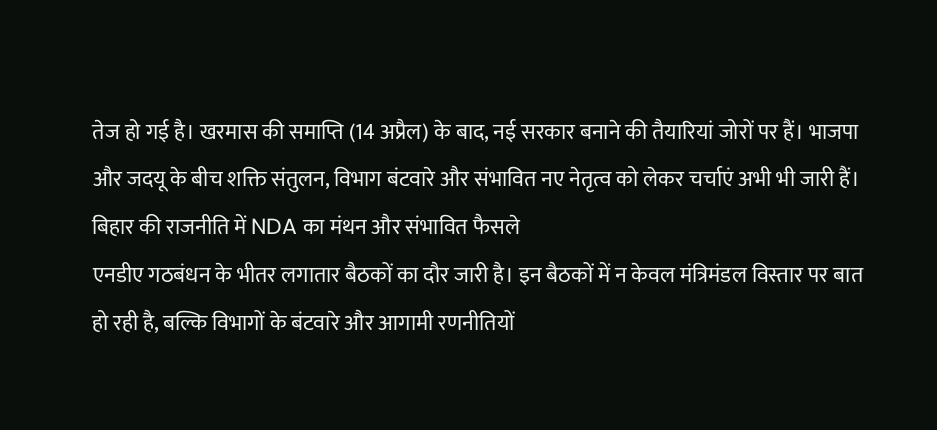तेज हो गई है। खरमास की समाप्ति (14 अप्रैल) के बाद, नई सरकार बनाने की तैयारियां जोरों पर हैं। भाजपा और जदयू के बीच शक्ति संतुलन, विभाग बंटवारे और संभावित नए नेतृत्व को लेकर चर्चाएं अभी भी जारी हैं।
बिहार की राजनीति में NDA का मंथन और संभावित फैसले
एनडीए गठबंधन के भीतर लगातार बैठकों का दौर जारी है। इन बैठकों में न केवल मंत्रिमंडल विस्तार पर बात हो रही है, बल्कि विभागों के बंटवारे और आगामी रणनीतियों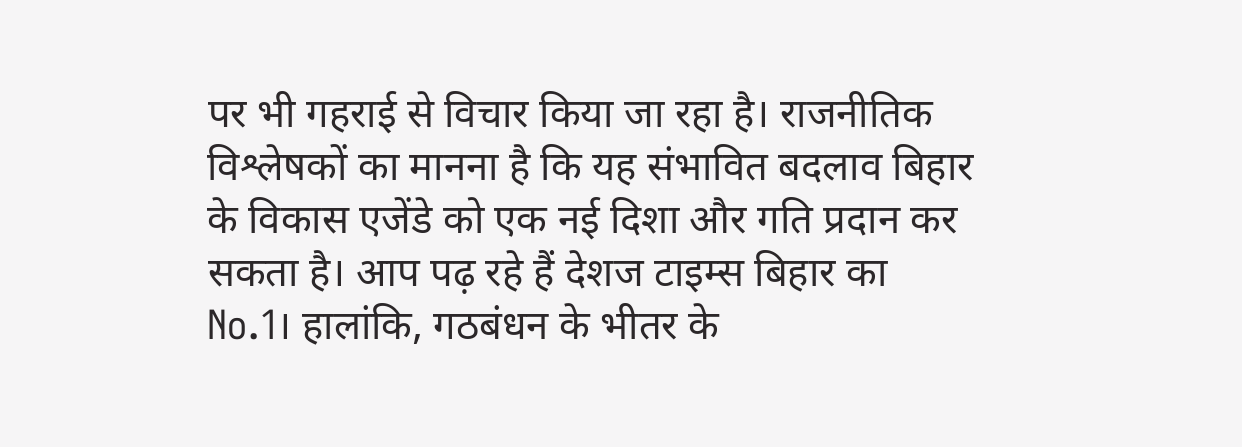पर भी गहराई से विचार किया जा रहा है। राजनीतिक विश्लेषकों का मानना है कि यह संभावित बदलाव बिहार के विकास एजेंडे को एक नई दिशा और गति प्रदान कर सकता है। आप पढ़ रहे हैं देशज टाइम्स बिहार का No.1। हालांकि, गठबंधन के भीतर के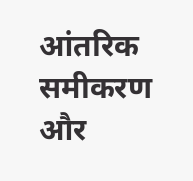आंतरिक समीकरण और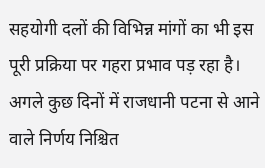सहयोगी दलों की विभिन्न मांगों का भी इस पूरी प्रक्रिया पर गहरा प्रभाव पड़ रहा है। अगले कुछ दिनों में राजधानी पटना से आने वाले निर्णय निश्चित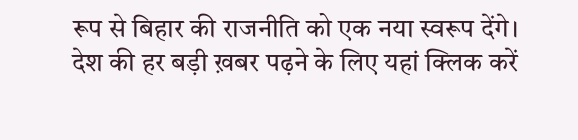रूप से बिहार की राजनीति को एक नया स्वरूप देंगे। देश की हर बड़ी ख़बर पढ़ने के लिए यहां क्लिक करें